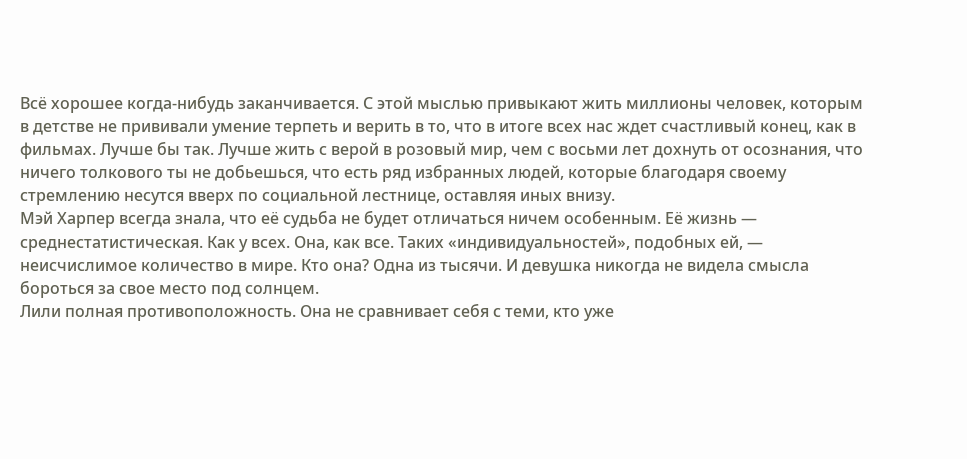Всё хорошее когда-нибудь заканчивается. С этой мыслью привыкают жить миллионы человек, которым в детстве не прививали умение терпеть и верить в то, что в итоге всех нас ждет счастливый конец, как в фильмах. Лучше бы так. Лучше жить с верой в розовый мир, чем с восьми лет дохнуть от осознания, что ничего толкового ты не добьешься, что есть ряд избранных людей, которые благодаря своему стремлению несутся вверх по социальной лестнице, оставляя иных внизу.
Мэй Харпер всегда знала, что её судьба не будет отличаться ничем особенным. Её жизнь — среднестатистическая. Как у всех. Она, как все. Таких «индивидуальностей», подобных ей, — неисчислимое количество в мире. Кто она? Одна из тысячи. И девушка никогда не видела смысла бороться за свое место под солнцем.
Лили полная противоположность. Она не сравнивает себя с теми, кто уже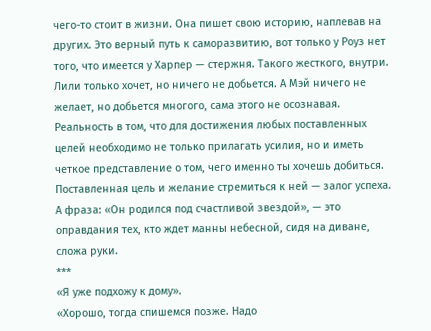чего-то стоит в жизни. Она пишет свою историю, наплевав на других. Это верный путь к саморазвитию, вот только у Роуз нет того, что имеется у Харпер — стержня. Такого жесткого, внутри. Лили только хочет, но ничего не добьется. А Мэй ничего не желает, но добьется многого, сама этого не осознавая.
Реальность в том, что для достижения любых поставленных целей необходимо не только прилагать усилия, но и иметь четкое представление о том, чего именно ты хочешь добиться. Поставленная цель и желание стремиться к ней — залог успеха. А фраза: «Он родился под счастливой звездой», — это оправдания тех, кто ждет манны небесной, сидя на диване, сложа руки.
***
«Я уже подхожу к дому».
«Хорошо, тогда спишемся позже. Надо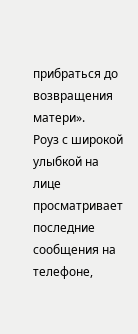прибраться до возвращения матери».
Роуз с широкой улыбкой на лице просматривает последние сообщения на телефоне,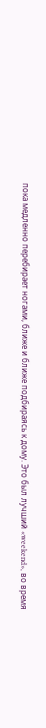пока медленно перебирает ногами, ближе и ближе подбираясь к дому. Это был лучший «weekend», во время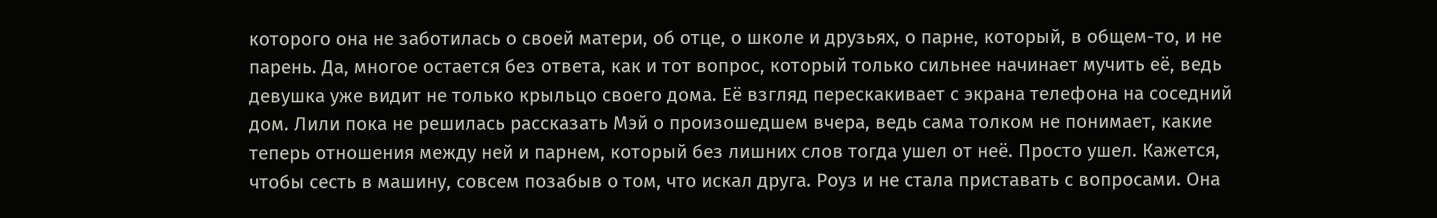которого она не заботилась о своей матери, об отце, о школе и друзьях, о парне, который, в общем-то, и не парень. Да, многое остается без ответа, как и тот вопрос, который только сильнее начинает мучить её, ведь девушка уже видит не только крыльцо своего дома. Её взгляд перескакивает с экрана телефона на соседний дом. Лили пока не решилась рассказать Мэй о произошедшем вчера, ведь сама толком не понимает, какие теперь отношения между ней и парнем, который без лишних слов тогда ушел от неё. Просто ушел. Кажется, чтобы сесть в машину, совсем позабыв о том, что искал друга. Роуз и не стала приставать с вопросами. Она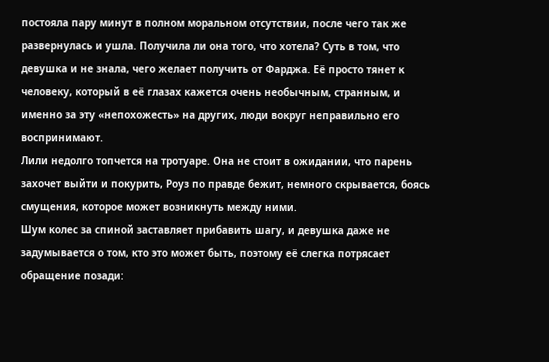постояла пару минут в полном моральном отсутствии, после чего так же развернулась и ушла. Получила ли она того, что хотела? Суть в том, что девушка и не знала, чего желает получить от Фарджа. Её просто тянет к человеку, который в её глазах кажется очень необычным, странным, и именно за эту «непохожесть» на других, люди вокруг неправильно его воспринимают.
Лили недолго топчется на тротуаре. Она не стоит в ожидании, что парень захочет выйти и покурить, Роуз по правде бежит, немного скрывается, боясь смущения, которое может возникнуть между ними.
Шум колес за спиной заставляет прибавить шагу, и девушка даже не задумывается о том, кто это может быть, поэтому её слегка потрясает обращение позади: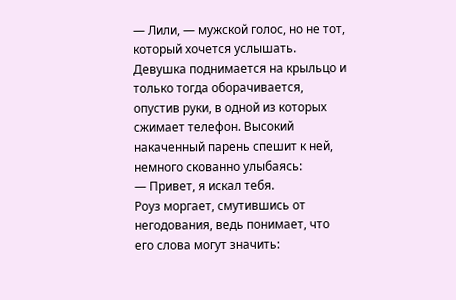— Лили, — мужской голос, но не тот, который хочется услышать.
Девушка поднимается на крыльцо и только тогда оборачивается, опустив руки, в одной из которых сжимает телефон. Высокий накаченный парень спешит к ней, немного скованно улыбаясь:
— Привет, я искал тебя.
Роуз моргает, смутившись от негодования, ведь понимает, что его слова могут значить: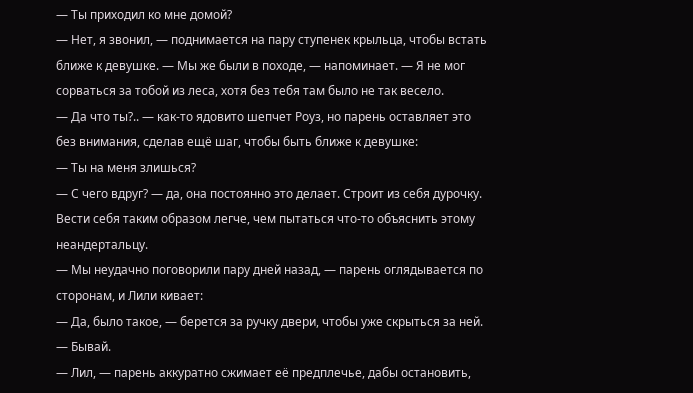— Ты приходил ко мне домой?
— Нет, я звонил, — поднимается на пару ступенек крыльца, чтобы встать ближе к девушке. — Мы же были в походе, — напоминает. — Я не мог сорваться за тобой из леса, хотя без тебя там было не так весело.
— Да что ты?.. — как-то ядовито шепчет Роуз, но парень оставляет это без внимания, сделав ещё шаг, чтобы быть ближе к девушке:
— Ты на меня злишься?
— С чего вдруг? — да, она постоянно это делает. Строит из себя дурочку. Вести себя таким образом легче, чем пытаться что-то объяснить этому неандертальцу.
— Мы неудачно поговорили пару дней назад, — парень оглядывается по сторонам, и Лили кивает:
— Да, было такое, — берется за ручку двери, чтобы уже скрыться за ней. — Бывай.
— Лил, — парень аккуратно сжимает её предплечье, дабы остановить,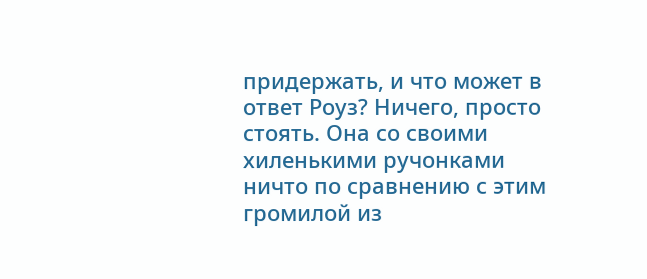придержать, и что может в ответ Роуз? Ничего, просто стоять. Она со своими хиленькими ручонками ничто по сравнению с этим громилой из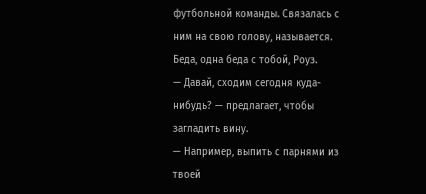футбольной команды. Связалась с ним на свою голову, называется. Беда, одна беда с тобой, Роуз.
— Давай, сходим сегодня куда-нибудь? — предлагает, чтобы загладить вину.
— Например, выпить с парнями из твоей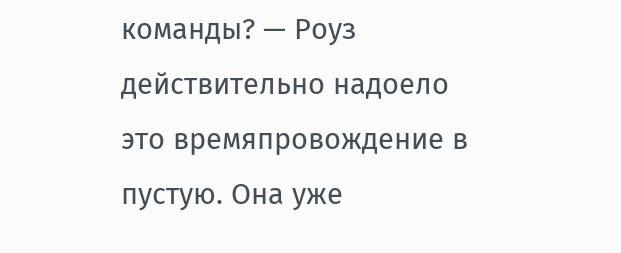команды? — Роуз действительно надоело это времяпровождение в пустую. Она уже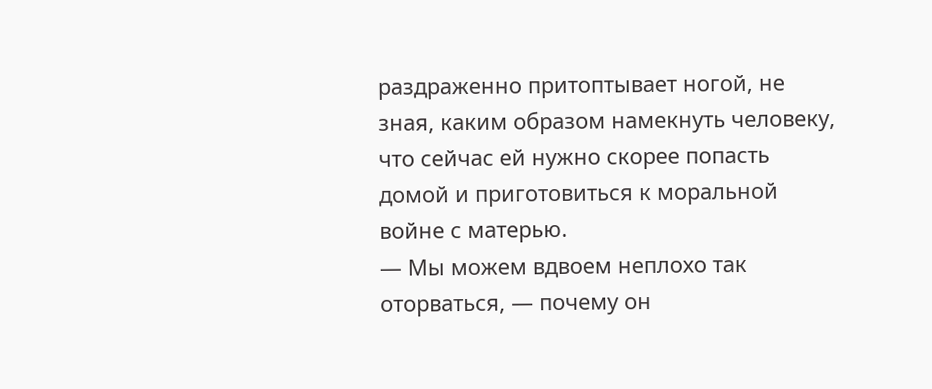раздраженно притоптывает ногой, не зная, каким образом намекнуть человеку, что сейчас ей нужно скорее попасть домой и приготовиться к моральной войне с матерью.
— Мы можем вдвоем неплохо так оторваться, — почему он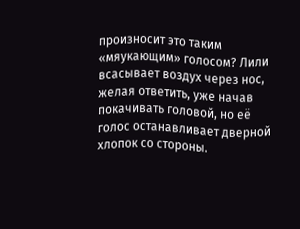произносит это таким «мяукающим» голосом? Лили всасывает воздух через нос, желая ответить, уже начав покачивать головой, но её голос останавливает дверной хлопок со стороны.